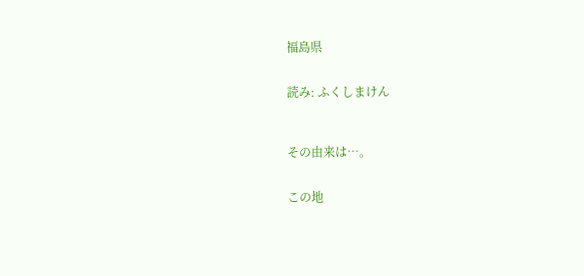福島県


読み: ふくしまけん



その由来は…。


この地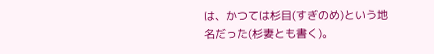は、かつては杉目(すぎのめ)という地名だった(杉妻とも書く)。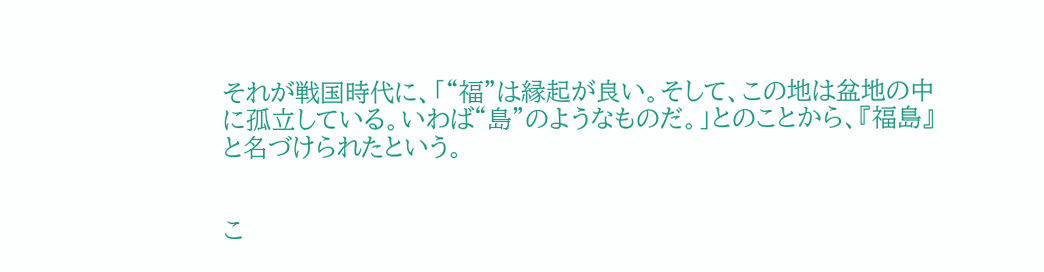それが戦国時代に、「“福”は縁起が良い。そして、この地は盆地の中に孤立している。いわば“島”のようなものだ。」とのことから、『福島』と名づけられたという。


こ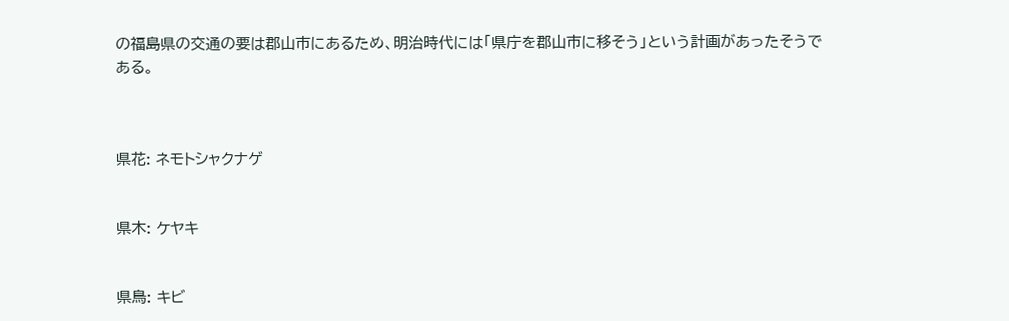の福島県の交通の要は郡山市にあるため、明治時代には「県庁を郡山市に移そう」という計画があったそうである。



県花: ネモトシャクナゲ


県木: ケヤキ


県鳥: キビ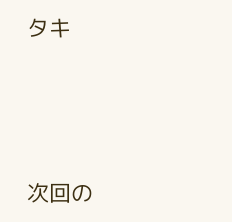タキ




次回の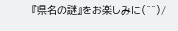『県名の謎』をお楽しみに(^^)/